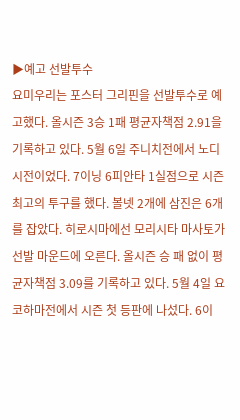▶예고 선발투수
요미우리는 포스터 그리핀을 선발투수로 예고했다. 올시즌 3승 1패 평균자책점 2.91을 기록하고 있다. 5월 6일 주니치전에서 노디시전이었다. 7이닝 6피안타 1실점으로 시즌 최고의 투구를 했다. 볼넷 2개에 삼진은 6개를 잡았다. 히로시마에선 모리시타 마사토가 선발 마운드에 오른다. 올시즌 승 패 없이 평균자책점 3.09를 기록하고 있다. 5월 4일 요코하마전에서 시즌 첫 등판에 나섰다. 6이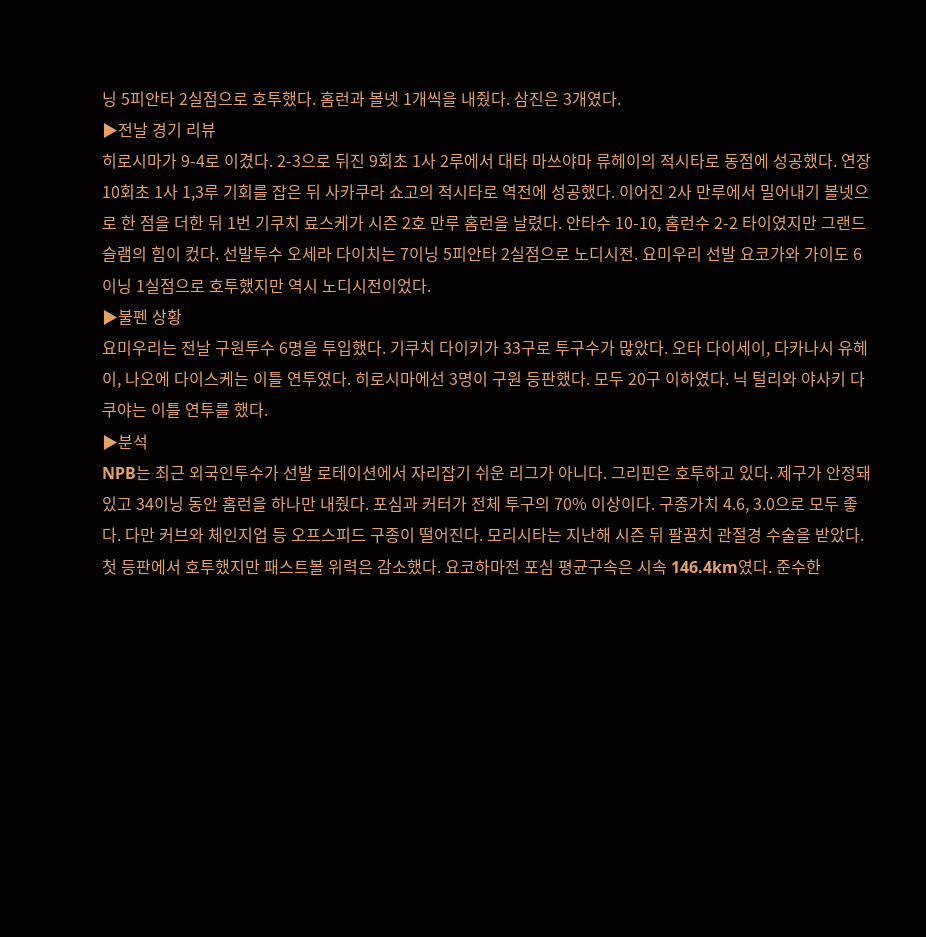닝 5피안타 2실점으로 호투했다. 홈런과 볼넷 1개씩을 내줬다. 삼진은 3개였다.
▶전날 경기 리뷰
히로시마가 9-4로 이겼다. 2-3으로 뒤진 9회초 1사 2루에서 대타 마쓰야마 류헤이의 적시타로 동점에 성공했다. 연장 10회초 1사 1,3루 기회를 잡은 뒤 사카쿠라 쇼고의 적시타로 역전에 성공했다. 이어진 2사 만루에서 밀어내기 볼넷으로 한 점을 더한 뒤 1번 기쿠치 료스케가 시즌 2호 만루 홈런을 날렸다. 안타수 10-10, 홈런수 2-2 타이였지만 그랜드슬램의 힘이 컸다. 선발투수 오세라 다이치는 7이닝 5피안타 2실점으로 노디시전. 요미우리 선발 요코가와 가이도 6이닝 1실점으로 호투했지만 역시 노디시전이었다.
▶불펜 상황
요미우리는 전날 구원투수 6명을 투입했다. 기쿠치 다이키가 33구로 투구수가 많았다. 오타 다이세이, 다카나시 유헤이, 나오에 다이스케는 이틀 연투였다. 히로시마에선 3명이 구원 등판했다. 모두 20구 이하였다. 닉 털리와 야사키 다쿠야는 이틀 연투를 했다.
▶분석
NPB는 최근 외국인투수가 선발 로테이션에서 자리잡기 쉬운 리그가 아니다. 그리핀은 호투하고 있다. 제구가 안정돼 있고 34이닝 동안 홈런을 하나만 내줬다. 포심과 커터가 전체 투구의 70% 이상이다. 구종가치 4.6, 3.0으로 모두 좋다. 다만 커브와 체인지업 등 오프스피드 구종이 떨어진다. 모리시타는 지난해 시즌 뒤 팔꿈치 관절경 수술을 받았다. 첫 등판에서 호투했지만 패스트볼 위력은 감소했다. 요코하마전 포심 평균구속은 시속 146.4km였다. 준수한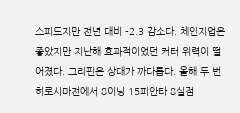스피드지만 전년 대비 -2.3 감소다. 체인지업은 좋았지만 지난해 효과적이었던 커터 위력이 떨어졌다. 그리핀은 상대가 까다롭다. 올해 두 번 히로시마전에서 8이닝 15피안타 8실점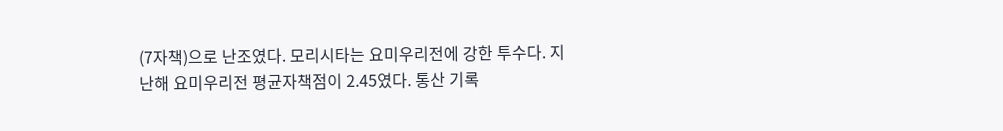(7자책)으로 난조였다. 모리시타는 요미우리전에 강한 투수다. 지난해 요미우리전 평균자책점이 2.45였다. 통산 기록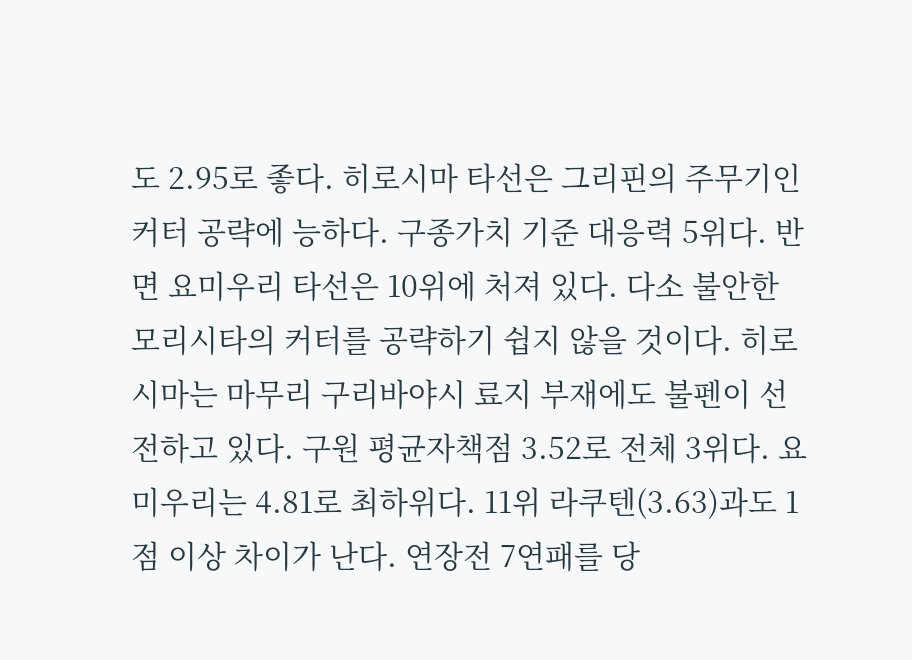도 2.95로 좋다. 히로시마 타선은 그리핀의 주무기인 커터 공략에 능하다. 구종가치 기준 대응력 5위다. 반면 요미우리 타선은 10위에 처져 있다. 다소 불안한 모리시타의 커터를 공략하기 쉽지 않을 것이다. 히로시마는 마무리 구리바야시 료지 부재에도 불펜이 선전하고 있다. 구원 평균자책점 3.52로 전체 3위다. 요미우리는 4.81로 최하위다. 11위 라쿠텐(3.63)과도 1점 이상 차이가 난다. 연장전 7연패를 당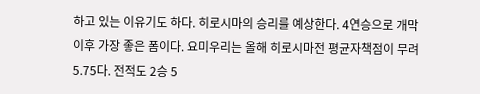하고 있는 이유기도 하다. 히로시마의 승리를 예상한다. 4연승으로 개막 이후 가장 좋은 폼이다. 요미우리는 올해 히로시마전 평균자책점이 무려 5.75다. 전적도 2승 5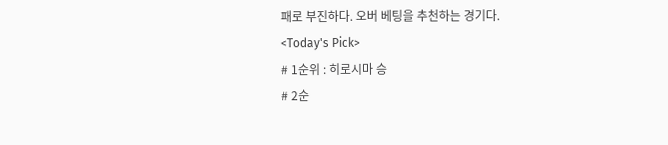패로 부진하다. 오버 베팅을 추천하는 경기다.
<Today's Pick>
# 1순위 : 히로시마 승
# 2순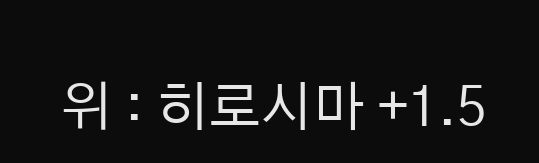위 : 히로시마 +1.5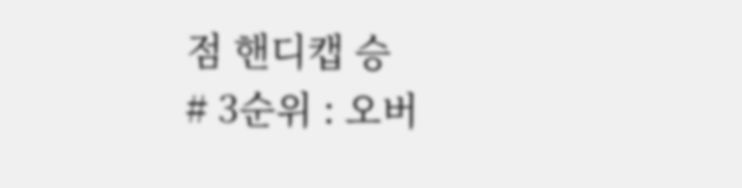점 핸디캡 승
# 3순위 : 오버